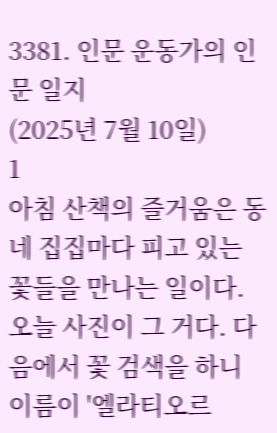3381. 인문 운동가의 인문 일지
(2025년 7월 10일)
1
아침 산책의 즐거움은 동네 집집마다 피고 있는 꽃들을 만나는 일이다. 오늘 사진이 그 거다. 다음에서 꽃 검색을 하니 이름이 '엘라티오르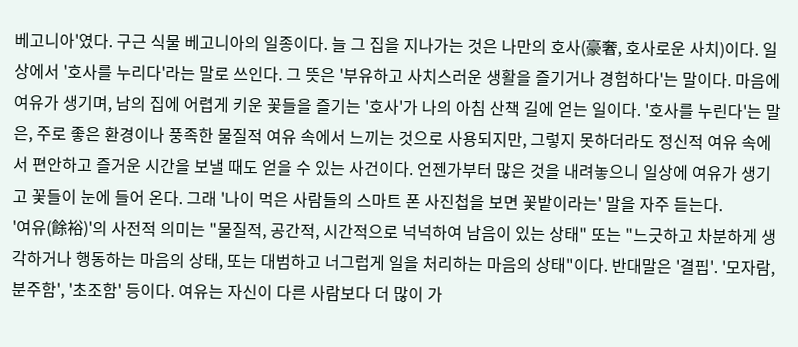베고니아'였다. 구근 식물 베고니아의 일종이다. 늘 그 집을 지나가는 것은 나만의 호사(豪奢, 호사로운 사치)이다. 일상에서 '호사를 누리다'라는 말로 쓰인다. 그 뜻은 '부유하고 사치스러운 생활을 즐기거나 경험하다'는 말이다. 마음에 여유가 생기며, 남의 집에 어렵게 키운 꽃들을 즐기는 '호사'가 나의 아침 산책 길에 얻는 일이다. '호사를 누린다'는 말은, 주로 좋은 환경이나 풍족한 물질적 여유 속에서 느끼는 것으로 사용되지만, 그렇지 못하더라도 정신적 여유 속에서 편안하고 즐거운 시간을 보낼 때도 얻을 수 있는 사건이다. 언젠가부터 많은 것을 내려놓으니 일상에 여유가 생기고 꽃들이 눈에 들어 온다. 그래 '나이 먹은 사람들의 스마트 폰 사진첩을 보면 꽃밭이라는' 말을 자주 듣는다.
'여유(餘裕)'의 사전적 의미는 "물질적, 공간적, 시간적으로 넉넉하여 남음이 있는 상태" 또는 "느긋하고 차분하게 생각하거나 행동하는 마음의 상태, 또는 대범하고 너그럽게 일을 처리하는 마음의 상태"이다. 반대말은 '결핍'. '모자람, 분주함', '초조함' 등이다. 여유는 자신이 다른 사람보다 더 많이 가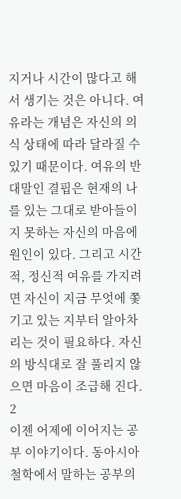지거나 시간이 많다고 해서 생기는 것은 아니다. 여유라는 개념은 자신의 의식 상태에 따라 달라질 수 있기 때문이다. 여유의 반대말인 결핍은 현재의 나를 있는 그대로 받아들이지 못하는 자신의 마음에 원인이 있다. 그리고 시간적, 정신적 여유를 가지려면 자신이 지금 무엇에 쫓기고 있는 지부터 알아차리는 것이 필요하다. 자신의 방식대로 잘 풀리지 않으면 마음이 조급해 진다.
2
이젠 어제에 이어지는 공부 이야기이다. 동아시아 철학에서 말하는 공부의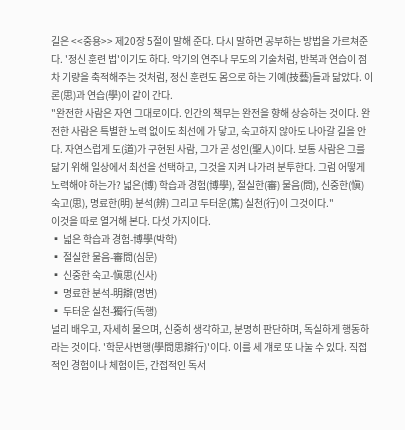길은 <<중용>> 제20장 5절이 말해 준다. 다시 말하면 공부하는 방법을 가르쳐준다. '정신 훈련 법'이기도 하다. 악기의 연주나 무도의 기술처럼, 반복과 연습이 점차 기량을 축적해주는 것처럼, 정신 훈련도 몸으로 하는 기예(技藝)들과 닮았다. 이론(思)과 연습(學)이 같이 간다.
"완전한 사람은 자연 그대로이다. 인간의 책무는 완전을 향해 상승하는 것이다. 완전한 사람은 특별한 노력 없이도 최선에 가 닿고, 숙고하지 않아도 나아갈 길을 안다. 자연스럽게 도(道)가 구현된 사람, 그가 곧 성인(聖人)이다. 보통 사람은 그를 닮기 위해 일상에서 최선을 선택하고, 그것을 지켜 나가려 분투한다. 그럼 어떻게 노력해야 하는가? 넓은(博) 학습과 경험(博學), 절실한(審) 물음(問), 신중한(愼) 숙고(思), 명료한(明) 분석(辨) 그리고 두터운(篤) 실천(行)이 그것이다."
이것을 따로 열거해 본다. 다섯 가지이다.
▪ 넓은 학습과 경험-博學(박학)
▪ 절실한 물음-審問(심문)
▪ 신중한 숙고-愼思(신사)
▪ 명료한 분석-明辯(명변)
▪ 두터운 실천-獨行(독행)
널리 배우고, 자세히 물으며, 신중히 생각하고, 분명히 판단하며, 독실하게 행동하라는 것이다. '학문사변행(學問思辯行)'이다. 이를 세 걔로 또 나눌 수 있다. 직접적인 경험이나 체험이든, 간접적인 독서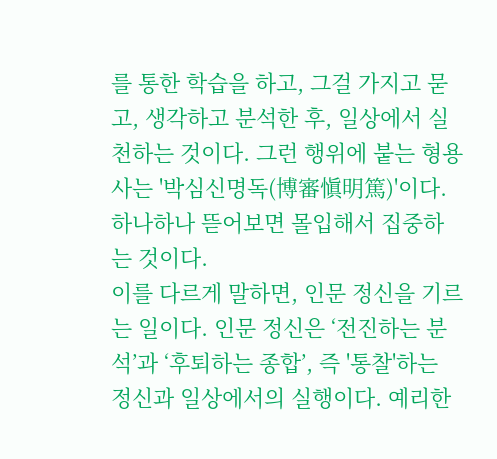를 통한 학습을 하고, 그걸 가지고 묻고, 생각하고 분석한 후, 일상에서 실천하는 것이다. 그런 행위에 붙는 형용사는 '박심신명독(博審愼明篤)'이다. 하나하나 뜯어보면 몰입해서 집중하는 것이다.
이를 다르게 말하면, 인문 정신을 기르는 일이다. 인문 정신은 ‘전진하는 분석’과 ‘후퇴하는 종합’, 즉 '통찰'하는 정신과 일상에서의 실행이다. 예리한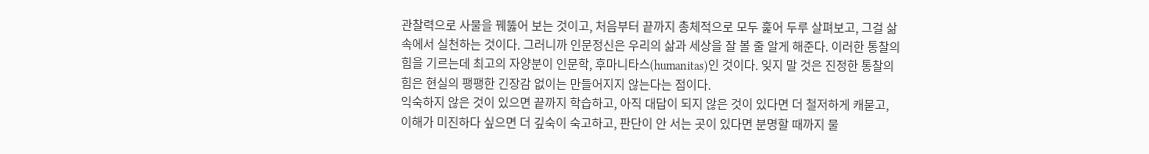관찰력으로 사물을 꿰뚫어 보는 것이고, 처음부터 끝까지 총체적으로 모두 훑어 두루 살펴보고, 그걸 삶 속에서 실천하는 것이다. 그러니까 인문정신은 우리의 삶과 세상을 잘 볼 줄 알게 해준다. 이러한 통찰의 힘을 기르는데 최고의 자양분이 인문학, 후마니타스(humanitas)인 것이다. 잊지 말 것은 진정한 통찰의 힘은 현실의 팽팽한 긴장감 없이는 만들어지지 않는다는 점이다.
익숙하지 않은 것이 있으면 끝까지 학습하고, 아직 대답이 되지 않은 것이 있다면 더 철저하게 캐묻고, 이해가 미진하다 싶으면 더 깊숙이 숙고하고, 판단이 안 서는 곳이 있다면 분명할 때까지 물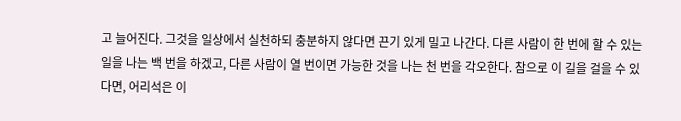고 늘어진다. 그것을 일상에서 실천하되 충분하지 않다면 끈기 있게 밀고 나간다. 다른 사람이 한 번에 할 수 있는 일을 나는 백 번을 하겠고, 다른 사람이 열 번이면 가능한 것을 나는 천 번을 각오한다. 참으로 이 길을 걸을 수 있다면, 어리석은 이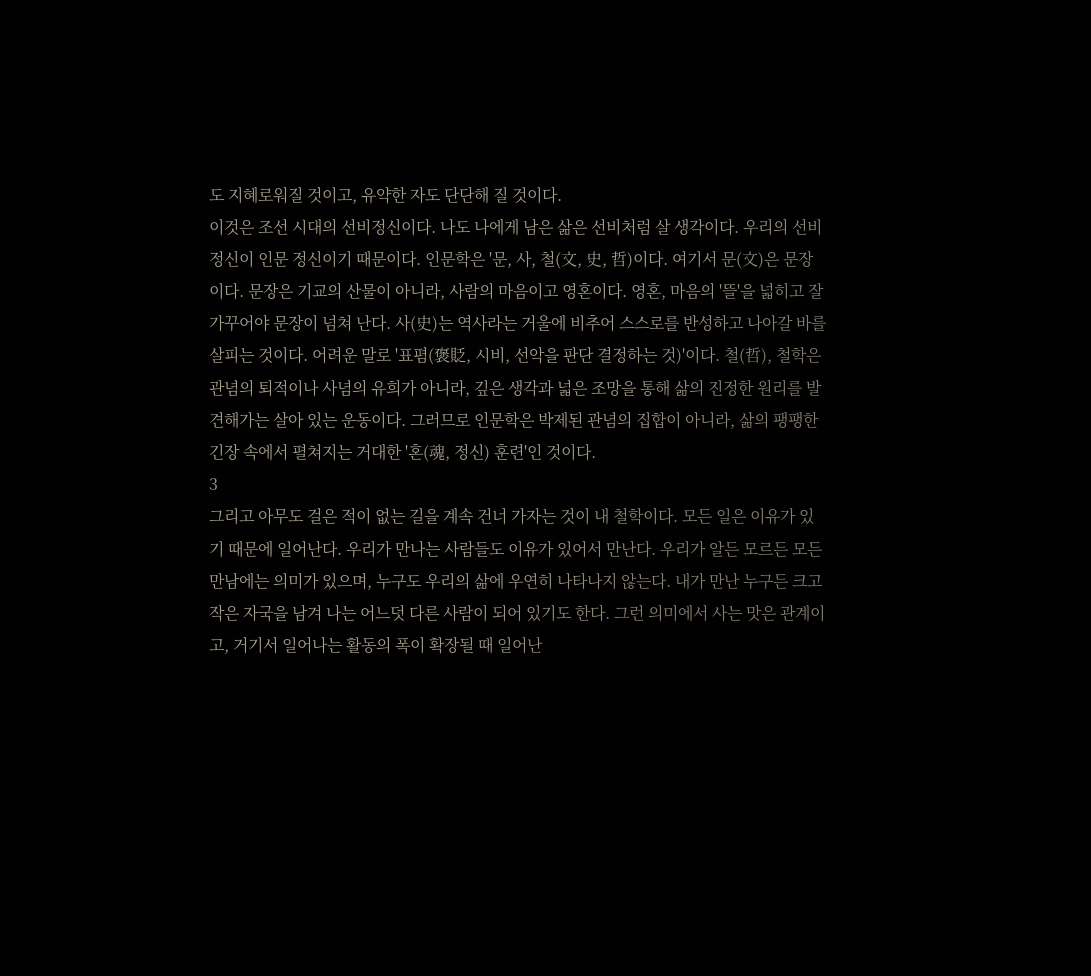도 지혜로워질 것이고, 유약한 자도 단단해 질 것이다.
이것은 조선 시대의 선비정신이다. 나도 나에게 남은 삶은 선비처럼 살 생각이다. 우리의 선비정신이 인문 정신이기 때문이다. 인문학은 '문, 사, 철(文, 史, 哲)이다. 여기서 문(文)은 문장이다. 문장은 기교의 산물이 아니라, 사람의 마음이고 영혼이다. 영혼, 마음의 '뜰'을 넓히고 잘 가꾸어야 문장이 넘쳐 난다. 사(史)는 역사라는 거울에 비추어 스스로를 반성하고 나아갈 바를 살피는 것이다. 어려운 말로 '표폄(褒貶, 시비, 선악을 판단 결정하는 것)'이다. 철(哲), 철학은 관념의 퇴적이나 사념의 유희가 아니라, 깊은 생각과 넓은 조망을 통해 삶의 진정한 원리를 발견해가는 살아 있는 운동이다. 그러므로 인문학은 박제된 관념의 집합이 아니라, 삶의 팽팽한 긴장 속에서 펼쳐지는 거대한 '혼(魂, 정신) 훈련'인 것이다.
3
그리고 아무도 걸은 적이 없는 길을 계속 건너 가자는 것이 내 철학이다. 모든 일은 이유가 있기 때문에 일어난다. 우리가 만나는 사람들도 이유가 있어서 만난다. 우리가 알든 모르든 모든 만남에는 의미가 있으며, 누구도 우리의 삶에 우연히 나타나지 않는다. 내가 만난 누구든 크고 작은 자국을 남겨 나는 어느덧 다른 사람이 되어 있기도 한다. 그런 의미에서 사는 맛은 관계이고, 거기서 일어나는 활동의 폭이 확장될 때 일어난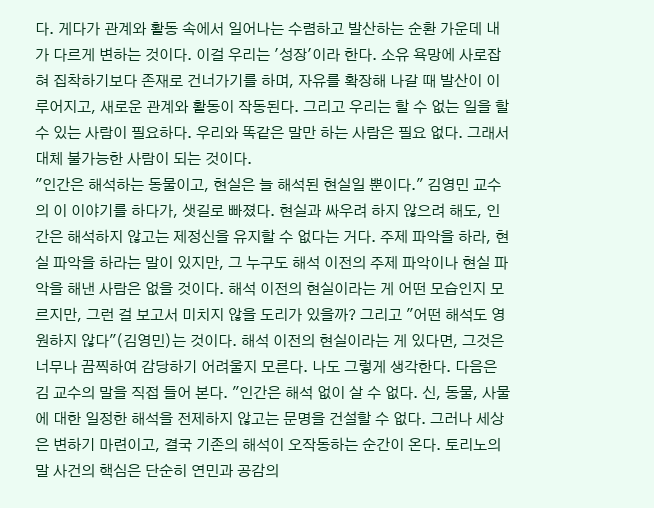다. 게다가 관계와 활동 속에서 일어나는 수렴하고 발산하는 순환 가운데 내가 다르게 변하는 것이다. 이걸 우리는 '성장'이라 한다. 소유 욕망에 사로잡혀 집착하기보다 존재로 건너가기를 하며, 자유를 확장해 나갈 때 발산이 이루어지고, 새로운 관계와 활동이 작동된다. 그리고 우리는 할 수 없는 일을 할 수 있는 사람이 필요하다. 우리와 똑같은 말만 하는 사람은 필요 없다. 그래서 대체 불가능한 사람이 되는 것이다.
"인간은 해석하는 동물이고, 현실은 늘 해석된 현실일 뿐이다." 김영민 교수의 이 이야기를 하다가, 샛길로 빠졌다. 현실과 싸우려 하지 않으려 해도, 인간은 해석하지 않고는 제정신을 유지할 수 없다는 거다. 주제 파악을 하라, 현실 파악을 하라는 말이 있지만, 그 누구도 해석 이전의 주제 파악이나 현실 파악을 해낸 사람은 없을 것이다. 해석 이전의 현실이라는 게 어떤 모습인지 모르지만, 그런 걸 보고서 미치지 않을 도리가 있을까? 그리고 "어떤 해석도 영원하지 않다"(김영민)는 것이다. 해석 이전의 현실이라는 게 있다면, 그것은 너무나 끔찍하여 감당하기 어려울지 모른다. 나도 그렇게 생각한다. 다음은 김 교수의 말을 직접 들어 본다. "인간은 해석 없이 살 수 없다. 신, 동물, 사물에 대한 일정한 해석을 전제하지 않고는 문명을 건설할 수 없다. 그러나 세상은 변하기 마련이고, 결국 기존의 해석이 오작동하는 순간이 온다. 토리노의 말 사건의 핵심은 단순히 연민과 공감의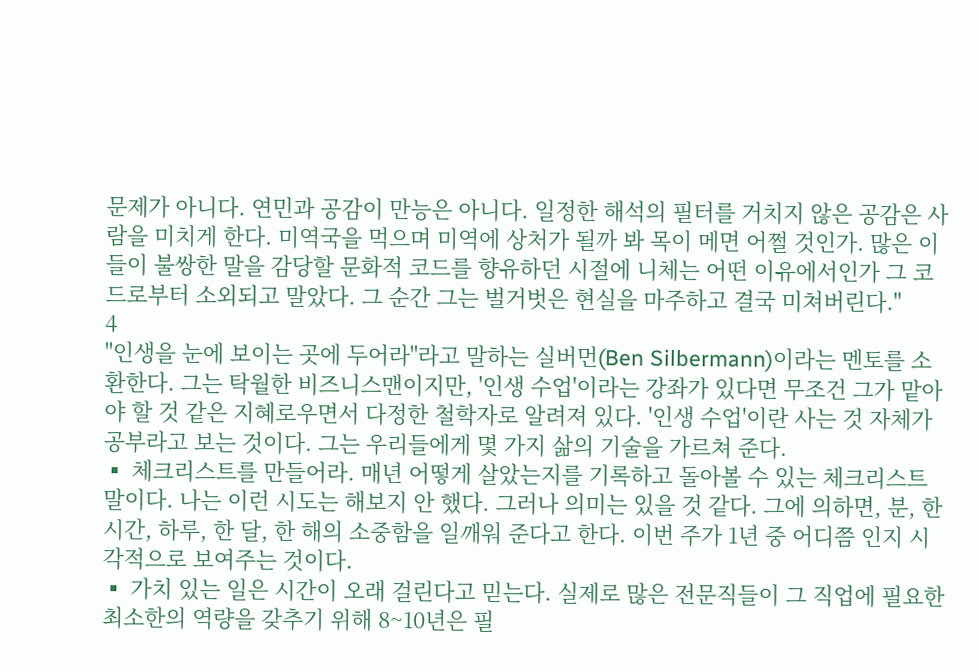문제가 아니다. 연민과 공감이 만능은 아니다. 일정한 해석의 필터를 거치지 않은 공감은 사람을 미치게 한다. 미역국을 먹으며 미역에 상처가 될까 봐 목이 메면 어쩔 것인가. 많은 이들이 불쌍한 말을 감당할 문화적 코드를 향유하던 시절에 니체는 어떤 이유에서인가 그 코드로부터 소외되고 말았다. 그 순간 그는 벌거벗은 현실을 마주하고 결국 미쳐버린다."
4
"인생을 눈에 보이는 곳에 두어라"라고 말하는 실버먼(Ben Silbermann)이라는 멘토를 소환한다. 그는 탁월한 비즈니스맨이지만, '인생 수업'이라는 강좌가 있다면 무조건 그가 맡아야 할 것 같은 지혜로우면서 다정한 철학자로 알려져 있다. '인생 수업'이란 사는 것 자체가 공부라고 보는 것이다. 그는 우리들에게 몇 가지 삶의 기술을 가르쳐 준다.
▪ 체크리스트를 만들어라. 매년 어떻게 살았는지를 기록하고 돌아볼 수 있는 체크리스트 말이다. 나는 이런 시도는 해보지 안 했다. 그러나 의미는 있을 것 같다. 그에 의하면, 분, 한 시간, 하루, 한 달, 한 해의 소중함을 일깨워 준다고 한다. 이번 주가 1년 중 어디쯤 인지 시각적으로 보여주는 것이다.
▪ 가치 있는 일은 시간이 오래 걸린다고 믿는다. 실제로 많은 전문직들이 그 직업에 필요한 최소한의 역량을 갖추기 위해 8~10년은 필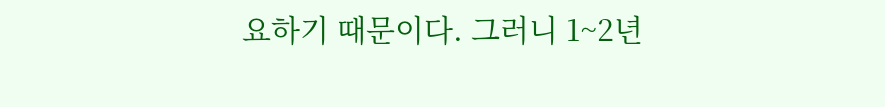요하기 때문이다. 그러니 1~2년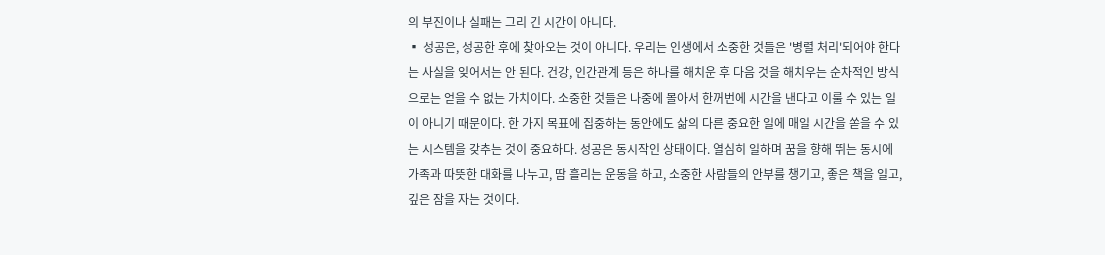의 부진이나 실패는 그리 긴 시간이 아니다.
▪ 성공은, 성공한 후에 찾아오는 것이 아니다. 우리는 인생에서 소중한 것들은 '병렬 처리'되어야 한다는 사실을 잊어서는 안 된다. 건강, 인간관계 등은 하나를 해치운 후 다음 것을 해치우는 순차적인 방식으로는 얻을 수 없는 가치이다. 소중한 것들은 나중에 몰아서 한꺼번에 시간을 낸다고 이룰 수 있는 일이 아니기 때문이다. 한 가지 목표에 집중하는 동안에도 삶의 다른 중요한 일에 매일 시간을 쏟을 수 있는 시스템을 갖추는 것이 중요하다. 성공은 동시작인 상태이다. 열심히 일하며 꿈을 향해 뛰는 동시에 가족과 따뜻한 대화를 나누고, 땀 흘리는 운동을 하고, 소중한 사람들의 안부를 챙기고, 좋은 책을 일고, 깊은 잠을 자는 것이다.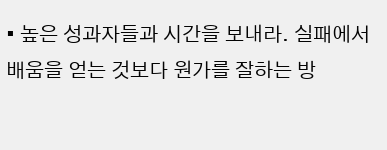▪ 높은 성과자들과 시간을 보내라. 실패에서 배움을 얻는 것보다 원가를 잘하는 방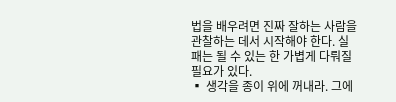법을 배우려면 진짜 잘하는 사람을 관찰하는 데서 시작해야 한다. 실패는 될 수 있는 한 가볍게 다뤄질 필요가 있다.
▪ 생각을 종이 위에 꺼내라. 그에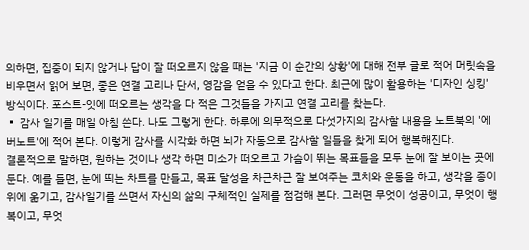의하면, 집중이 되지 않거나 답이 잘 떠오르지 않을 때는 '지금 이 순간의 상황'에 대해 전부 글로 적어 머릿속을 비우면서 읽어 보면, 좋은 연결 고리나 단서, 영감을 얻을 수 있다고 한다. 최근에 많이 활용하는 '디자인 싱킹' 방식이다. 포스트-잇에 떠오르는 생각을 다 적은 그것들을 가지고 연결 고리를 찾는다.
▪ 감사 일기를 매일 아침 쓴다. 나도 그렇게 한다. 하루에 의무적으로 다섯가지의 감사할 내용을 노트북의 '에버노트'에 적어 본다. 이렇게 감사를 시각화 하면 뇌가 자동으로 감사할 일들을 찾게 되어 행복해진다.
결론적으로 말하면, 원하는 것이나 생각 하면 미소가 떠오르고 가슴이 뛰는 목표들을 모두 눈에 잘 보이는 곳에 둔다. 예를 들면, 눈에 띄는 차트를 만들고, 목표 달성을 차근차근 잘 보여주는 코치와 운동을 하고, 생각을 종이 위에 옮기고, 감사일기를 쓰면서 자신의 삶의 구체적인 실제를 점검해 본다. 그러면 무엇이 성공이고, 무엇이 행복이고, 무엇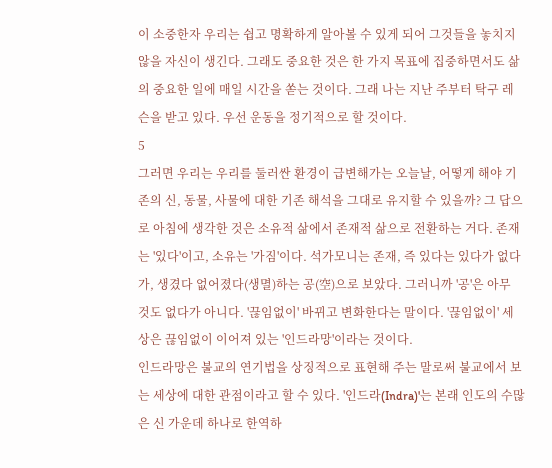이 소중한자 우리는 쉽고 명확하게 알아볼 수 있게 되어 그것들을 놓치지 않을 자신이 생긴다. 그래도 중요한 것은 한 가지 목표에 집중하면서도 삶의 중요한 일에 매일 시간을 쏟는 것이다. 그래 나는 지난 주부터 탁구 레슨을 받고 있다. 우선 운동을 정기적으로 할 것이다.
5
그러면 우리는 우리를 둘러싼 환경이 급변해가는 오늘날, 어떻게 해야 기존의 신, 동물, 사물에 대한 기존 해석을 그대로 유지할 수 있을까? 그 답으로 아침에 생각한 것은 소유적 삶에서 존재적 삶으로 전환하는 거다. 존재는 '있다'이고, 소유는 '가짐'이다. 석가모니는 존재, 즉 있다는 있다가 없다가, 생겼다 없어졌다(생멸)하는 공(空)으로 보았다. 그러니까 '공'은 아무 것도 없다가 아니다. '끊임없이' 바뀌고 변화한다는 말이다. '끊임없이' 세상은 끊임없이 이어져 있는 '인드라망'이라는 것이다.
인드라망은 불교의 연기법을 상징적으로 표현해 주는 말로써 불교에서 보는 세상에 대한 관점이라고 할 수 있다. '인드라(Indra)'는 본래 인도의 수많은 신 가운데 하나로 한역하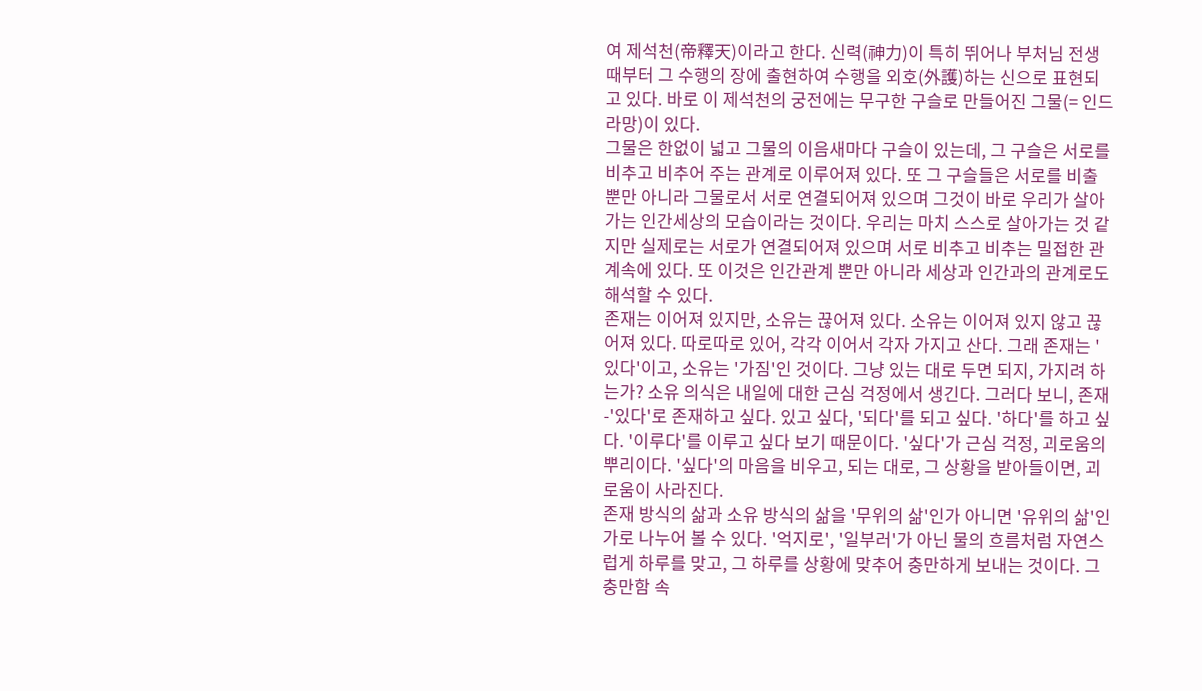여 제석천(帝釋天)이라고 한다. 신력(神力)이 특히 뛰어나 부처님 전생 때부터 그 수행의 장에 출현하여 수행을 외호(外護)하는 신으로 표현되고 있다. 바로 이 제석천의 궁전에는 무구한 구슬로 만들어진 그물(= 인드라망)이 있다.
그물은 한없이 넓고 그물의 이음새마다 구슬이 있는데, 그 구슬은 서로를 비추고 비추어 주는 관계로 이루어져 있다. 또 그 구슬들은 서로를 비출 뿐만 아니라 그물로서 서로 연결되어져 있으며 그것이 바로 우리가 살아가는 인간세상의 모습이라는 것이다. 우리는 마치 스스로 살아가는 것 같지만 실제로는 서로가 연결되어져 있으며 서로 비추고 비추는 밀접한 관계속에 있다. 또 이것은 인간관계 뿐만 아니라 세상과 인간과의 관계로도 해석할 수 있다.
존재는 이어져 있지만, 소유는 끊어져 있다. 소유는 이어져 있지 않고 끊어져 있다. 따로따로 있어, 각각 이어서 각자 가지고 산다. 그래 존재는 '있다'이고, 소유는 '가짐'인 것이다. 그냥 있는 대로 두면 되지, 가지려 하는가? 소유 의식은 내일에 대한 근심 걱정에서 생긴다. 그러다 보니, 존재-'있다'로 존재하고 싶다. 있고 싶다, '되다'를 되고 싶다. '하다'를 하고 싶다. '이루다'를 이루고 싶다 보기 때문이다. '싶다'가 근심 걱정, 괴로움의 뿌리이다. '싶다'의 마음을 비우고, 되는 대로, 그 상황을 받아들이면, 괴로움이 사라진다.
존재 방식의 삶과 소유 방식의 삶을 '무위의 삶'인가 아니면 '유위의 삶'인가로 나누어 볼 수 있다. '억지로', '일부러'가 아닌 물의 흐름처럼 자연스럽게 하루를 맞고, 그 하루를 상황에 맞추어 충만하게 보내는 것이다. 그 충만함 속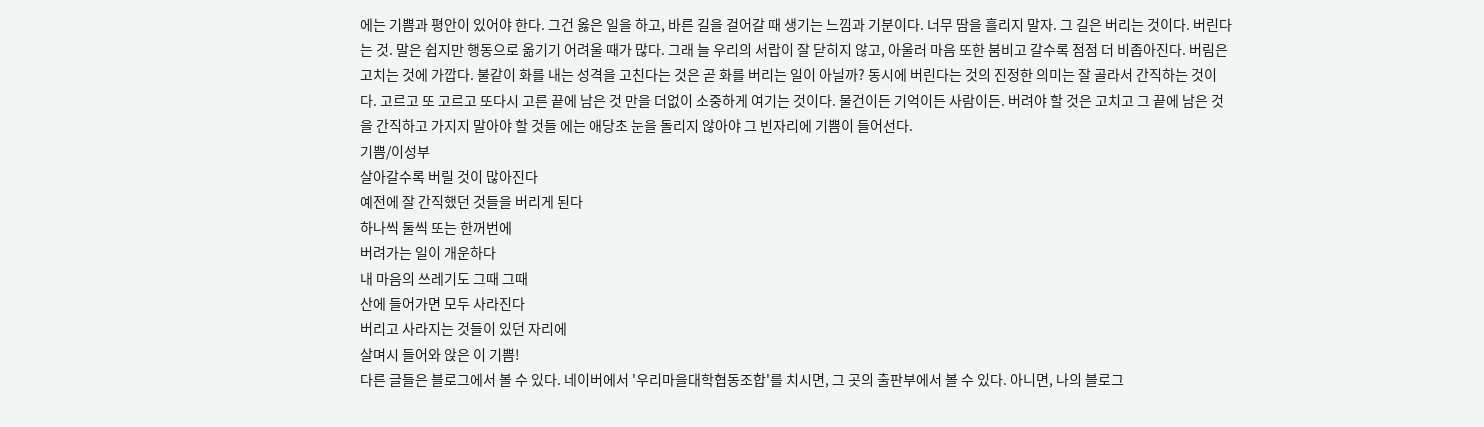에는 기쁨과 평안이 있어야 한다. 그건 옳은 일을 하고, 바른 길을 걸어갈 때 생기는 느낌과 기분이다. 너무 땀을 흘리지 말자. 그 길은 버리는 것이다. 버린다는 것. 말은 쉽지만 행동으로 옮기기 어려울 때가 많다. 그래 늘 우리의 서랍이 잘 닫히지 않고, 아울러 마음 또한 붐비고 갈수록 점점 더 비좁아진다. 버림은 고치는 것에 가깝다. 불같이 화를 내는 성격을 고친다는 것은 곧 화를 버리는 일이 아닐까? 동시에 버린다는 것의 진정한 의미는 잘 골라서 간직하는 것이다. 고르고 또 고르고 또다시 고른 끝에 남은 것 만을 더없이 소중하게 여기는 것이다. 물건이든 기억이든 사람이든. 버려야 할 것은 고치고 그 끝에 남은 것을 간직하고 가지지 말아야 할 것들 에는 애당초 눈을 돌리지 않아야 그 빈자리에 기쁨이 들어선다.
기쁨/이성부
살아갈수록 버릴 것이 많아진다
예전에 잘 간직했던 것들을 버리게 된다
하나씩 둘씩 또는 한꺼번에
버려가는 일이 개운하다
내 마음의 쓰레기도 그때 그때
산에 들어가면 모두 사라진다
버리고 사라지는 것들이 있던 자리에
살며시 들어와 앉은 이 기쁨!
다른 글들은 블로그에서 볼 수 있다. 네이버에서 '우리마을대학협동조합'를 치시면, 그 곳의 출판부에서 볼 수 있다. 아니면, 나의 블로그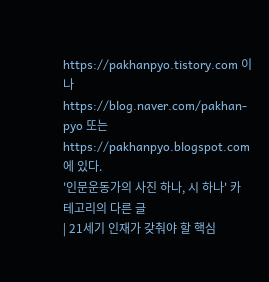https://pakhanpyo.tistory.com 이나 https://blog.naver.com/pakhan-pyo 또는 https://pakhanpyo.blogspot.com 에 있다.
'인문운동가의 사진 하나, 시 하나' 카테고리의 다른 글
| 21세기 인재가 갖춰야 할 핵심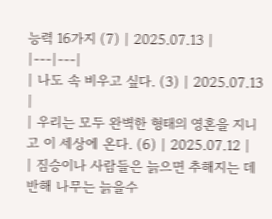능력 16가지 (7) | 2025.07.13 |
|---|---|
| 나도 속 비우고 싶다. (3) | 2025.07.13 |
| 우리는 모두 완벽한 형태의 영혼을 지니고 이 세상에 온다. (6) | 2025.07.12 |
| 짐승이나 사람들은 늙으면 추해지는 데 반해 나무는 늙을수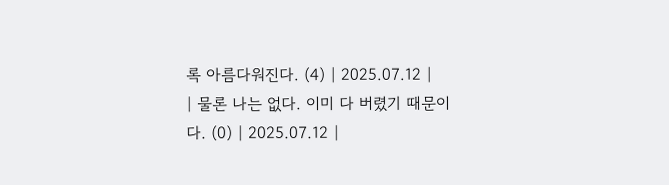록 아름다워진다. (4) | 2025.07.12 |
| 물론 나는 없다. 이미 다 버렸기 때문이다. (0) | 2025.07.12 |